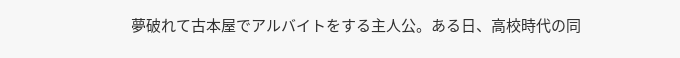夢破れて古本屋でアルバイトをする主人公。ある日、高校時代の同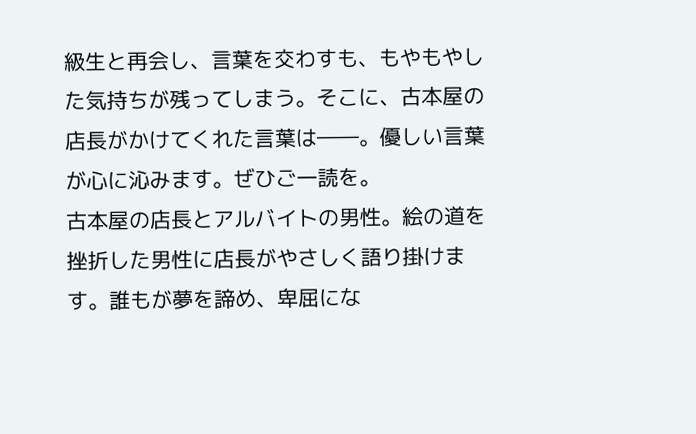級生と再会し、言葉を交わすも、もやもやした気持ちが残ってしまう。そこに、古本屋の店長がかけてくれた言葉は――。優しい言葉が心に沁みます。ぜひご一読を。
古本屋の店長とアルバイトの男性。絵の道を挫折した男性に店長がやさしく語り掛けます。誰もが夢を諦め、卑屈にな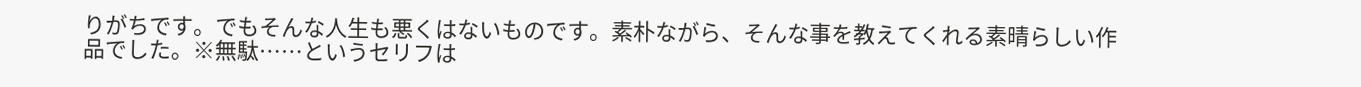りがちです。でもそんな人生も悪くはないものです。素朴ながら、そんな事を教えてくれる素晴らしい作品でした。※無駄……というセリフは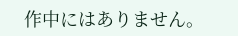作中にはありません。